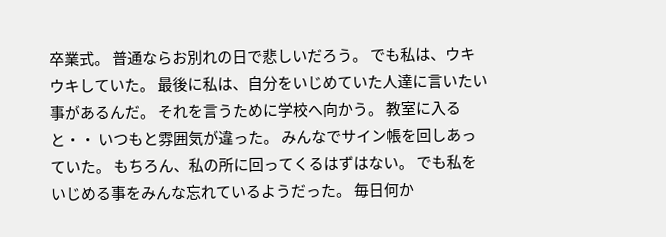卒業式。 普通ならお別れの日で悲しいだろう。 でも私は、ウキウキしていた。 最後に私は、自分をいじめていた人達に言いたい事があるんだ。 それを言うために学校へ向かう。 教室に入ると・・ いつもと雰囲気が違った。 みんなでサイン帳を回しあっていた。 もちろん、私の所に回ってくるはずはない。 でも私をいじめる事をみんな忘れているようだった。 毎日何か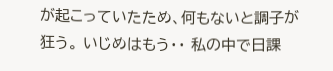が起こっていたため、何もないと調子が狂う。 いじめはもう・・ 私の中で日課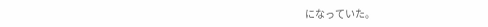になっていた。